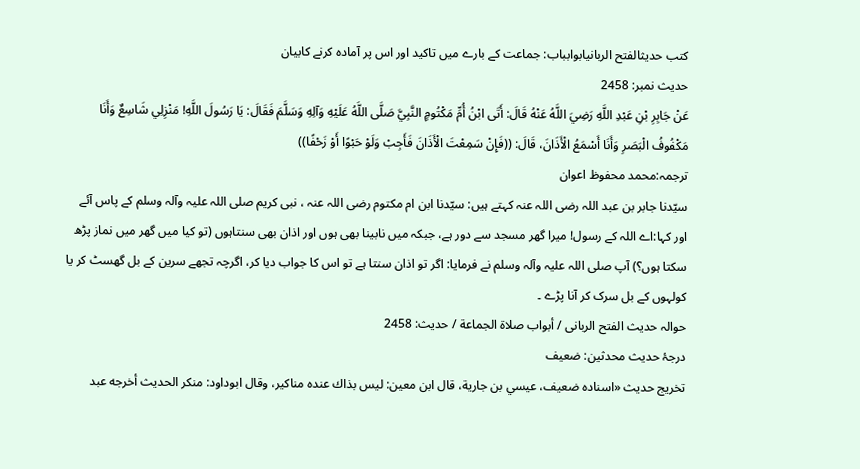کتب حدیثالفتح الربانیابوابباب: جماعت کے بارے میں تاکید اور اس پر آمادہ کرنے کابیان
حدیث نمبر: 2458
عَنْ جَابِرِ بْنِ عَبْدِ اللَّهِ رَضِيَ اللَّهُ عَنْهُ قَالَ: أَتَى ابْنُ أُمِّ مَكْتُومٍ النَّبِيَّ صَلَّى اللَّهُ عَلَيْهِ وَآلِهِ وَسَلَّمَ فَقَالَ: يَا رَسُولَ اللَّهِ! مَنْزِلِي شَاسِعٌ وَأَنَا مَكْفُوفُ الْبَصَرِ وَأَنَا أَسْمَعُ الْأَذَانَ، قَالَ: ((فَإِنْ سَمِعْتَ الْأَذَانَ فَأَجِبْ وَلَوْ حَبْوًا أَوْ زَحْفًا))
ترجمہ:محمد محفوظ اعوان
سیّدنا جابر بن عبد اللہ رضی اللہ عنہ کہتے ہیں: سیّدنا ابن ام مکتوم رضی اللہ عنہ ، نبی کریم صلی اللہ علیہ وآلہ وسلم کے پاس آئے اور کہا:اے اللہ کے رسول! میرا گھر مسجد سے دور ہے، جبکہ میں نابینا بھی ہوں اور اذان بھی سنتاہوں (تو کیا میں گھر میں نماز پڑھ سکتا ہوں؟) آپ صلی اللہ علیہ وآلہ وسلم نے فرمایا: اگر تو اذان سنتا ہے تو اس کا جواب دیا کر، اگرچہ تجھے سرین کے بل گھسٹ کر یا کولہوں کے بل سرک کر آنا پڑے ۔
حوالہ حدیث الفتح الربانی / أبواب صلاة الجماعة / حدیث: 2458
درجۂ حدیث محدثین: ضعیف
تخریج حدیث «اسناده ضعيف، عيسي بن جارية، قال ابن معين: ليس بذاك عنده مناكير، وقال ابوداود: منكر الحديث أخرجه عبد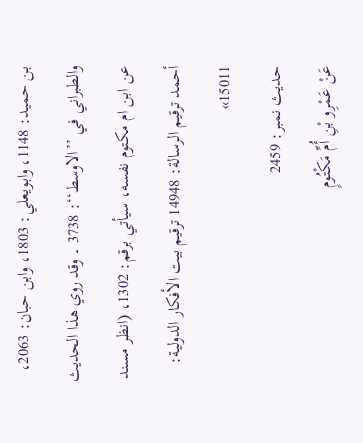بن حميد: 1148، وابويعلي: 1803، وابن حبان: 2063، والطبراني في ’’الاوسط‘‘: 3738 ۔ وقد روي ھذا الحديث عن ابن ام مكتوم نفسه، سيأتي برقم: 1302، (انظر مسند أحمد ترقيم الرسالة: 14948 ترقیم بيت الأفكار الدولية: 15011»
حدیث نمبر: 2459
عَنْ عَمْرِو بْنِ أُمِّ مَكْتُومٍ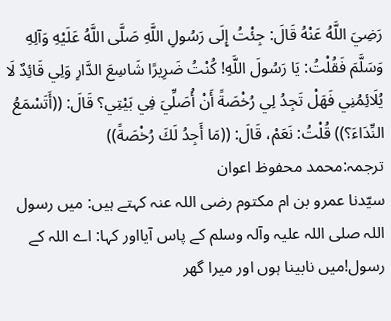رَضِيَ اللَّهُ عَنْهُ قَالَ: جِئْتُ إِلَى رَسُولِ اللَّهِ صَلَّى اللَّهُ عَلَيْهِ وَآلِهِ وَسَلَّمَ فَقُلْتُ: يَا رَسُولَ اللَّهِ! كُنْتُ ضَرِيرًا شَاسِعَ الدَّارِ وَلِي قَائِدٌ لَا يُلَائِمُنِي فَهَلْ تَجِدُ لِي رُخْصَةً أَنْ أُصَلِّيَ فِي بَيْتِي؟ قَالَ: ((أَتَسْمَعُ النِّدَاءَ؟)) قُلْتُ: نَعَمْ، قَالَ: ((مَا أَجِدُ لَكَ رُخْصَةً))
ترجمہ:محمد محفوظ اعوان
سیّدنا عمرو بن ام مکتوم رضی اللہ عنہ کہتے ہیں: میں رسول اللہ صلی اللہ علیہ وآلہ وسلم کے پاس آیااور کہا: اے اللہ کے رسول!میں نابینا ہوں اور میرا گھر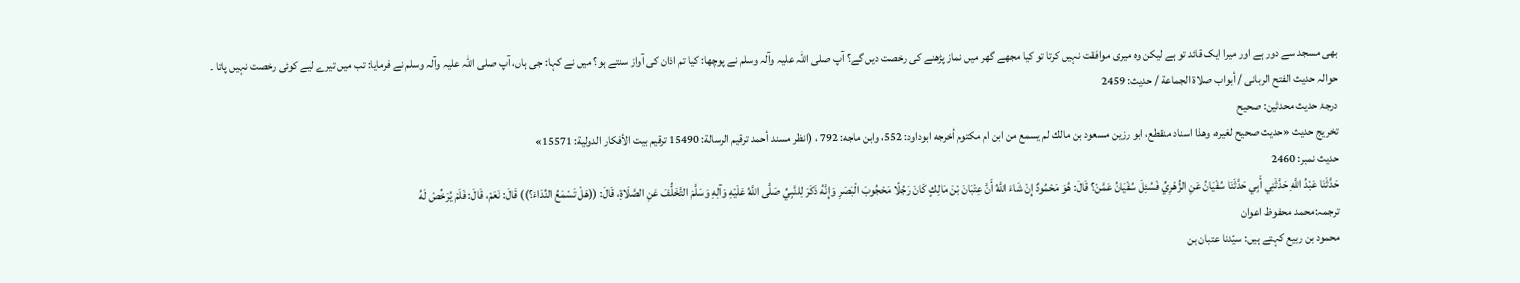بھی مسجد سے دور ہے اور میرا ایک قائد تو ہے لیکن وہ میری موافقت نہیں کرتا تو کیا مجھے گھر میں نماز پڑھنے کی رخصت دیں گے؟ آپ صلی اللہ علیہ وآلہ وسلم نے پوچھا: کیا تم اذان کی آواز سنتے ہو؟ میں نے کہا: جی ہاں، آپ صلی اللہ علیہ وآلہ وسلم نے فرمایا: تب میں تیرے لیے کوئی رخصت نہیں پاتا ۔
حوالہ حدیث الفتح الربانی / أبواب صلاة الجماعة / حدیث: 2459
درجۂ حدیث محدثین: صحیح
تخریج حدیث «حديث صحيح لغيره، وھذا اسناد منقطع، ابو رزين مسعود بن مالك لم يسمع من ابن ام مكتوم أخرجه ابوداود: 552، وابن ماجه: 792 ، (انظر مسند أحمد ترقيم الرسالة: 15490 ترقیم بيت الأفكار الدولية: 15571»
حدیث نمبر: 2460
حَدَّثَنَا عَبْدُ اللَّهِ حَدَّثَنِي أَبِي حَدَّثَنَا سُفْيَانُ عَنِ الزُّهْرِيِّ فَسُئِلَ سُفْيَانُ عَمَّنْ؟ قَالَ: هُوَ مَحْمُودٌ إِنْ شَاءَ اللَّهُ أَنَّ عِتْبَانَ بْنَ مَالِكٍ كَانَ رَجُلًا مَحْجُوبَ الْبَصَرِ وَإِنَّهُ ذَكَرَ لِلنَّبِيِّ صَلَّى اللَّهُ عَلَيْهِ وَآلِهِ وَسَلَّمَ التَّخَلُّفَ عَنِ الصَّلَاةِ، قَالَ: ((هَلْ تَسْمَعُ النِّدَاءَ؟)) قَالَ: نَعَمْ، قَالَ: فَلَمْ يُرَخِّصْ لَهُ
ترجمہ:محمد محفوظ اعوان
محمود بن ربیع کہتے ہیں: سیّدنا عتبان بن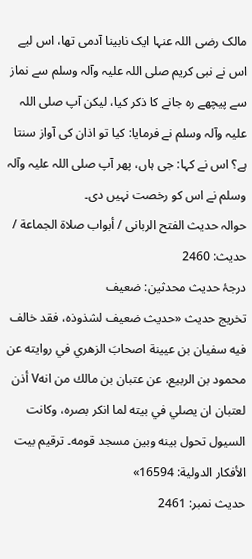مالک رضی اللہ عنہا ایک نابینا آدمی تھا، اس لیے اس نے نبی کریم صلی اللہ علیہ وآلہ وسلم سے نماز سے پیچھے رہ جانے کا ذکر کیا، لیکن آپ صلی اللہ علیہ وآلہ وسلم نے فرمایا: کیا تو اذان کی آواز سنتا ہے؟ اس نے کہا: جی ہاں، پھر آپ صلی اللہ علیہ وآلہ وسلم نے اس کو رخصت نہیں دی۔
حوالہ حدیث الفتح الربانی / أبواب صلاة الجماعة / حدیث: 2460
درجۂ حدیث محدثین: ضعیف
تخریج حدیث «حديث ضعيف لشذوذه، فقد خالف فيه سفيان بن عيينة اصحابَ الزھري في روايته عن محمود بن الربيع، عن عتبان بن مالك من انهV أذن لعتبان ان يصلي في بيته لما انكر بصره، وكانت السيول تحول بينه وبين مسجد قومه۔ ترقیم بيت الأفكار الدولية: 16594»
حدیث نمبر: 2461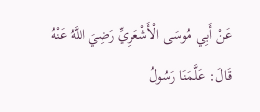عَنْ أَبِي مُوسَى الْأَشْعَرِيِّ رَضِيَ اللَّهُ عَنْهُ قَالَ: عَلَّمَنَا رَسُولُ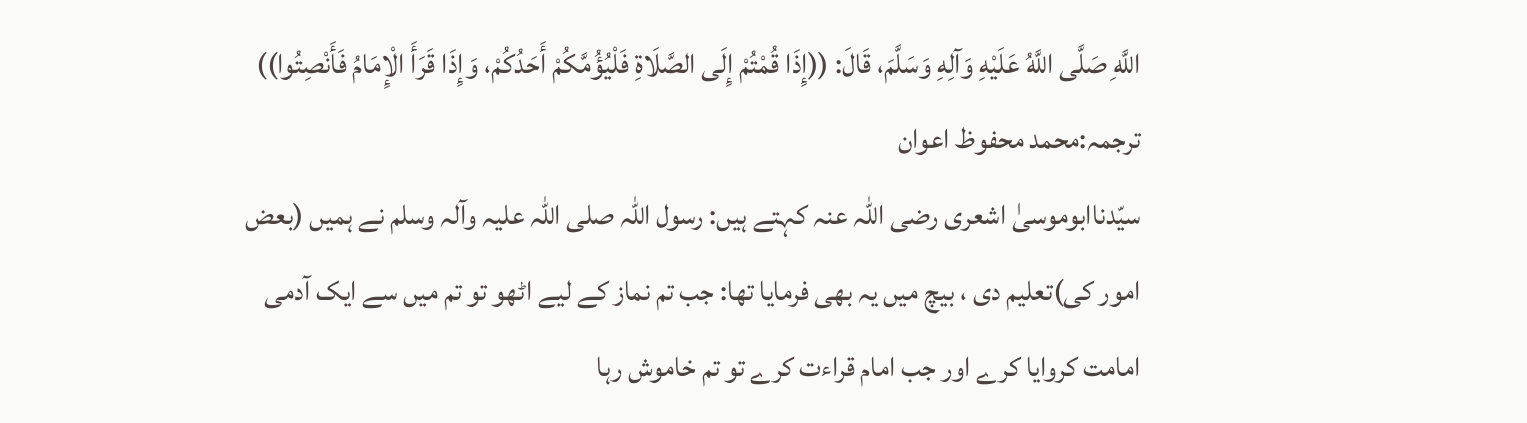اللَّهِ صَلَّى اللَّهُ عَلَيْهِ وَآلِهِ وَسَلَّمَ، قَالَ: ((إِذَا قُمْتُمْ إِلَى الصَّلَاةِ فَلْيُؤُمَّكُمْ أَحَدُكُمْ، وَإِذَا قَرَأَ الْإِمَامُ فَأَنْصِتُوا))
ترجمہ:محمد محفوظ اعوان
سیّدناابوموسیٰ اشعری رضی اللہ عنہ کہتے ہیں: رسول اللہ صلی اللہ علیہ وآلہ وسلم نے ہمیں (بعض امور کی)تعلیم دی ، بیچ میں یہ بھی فرمایا تھا: جب تم نماز کے لیے اٹھو تو تم میں سے ایک آدمی امامت کروایا کرے اور جب امام قراءت کرے تو تم خاموش رہا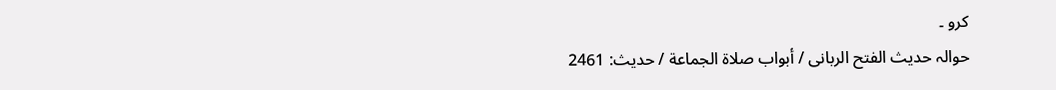کرو ۔
حوالہ حدیث الفتح الربانی / أبواب صلاة الجماعة / حدیث: 2461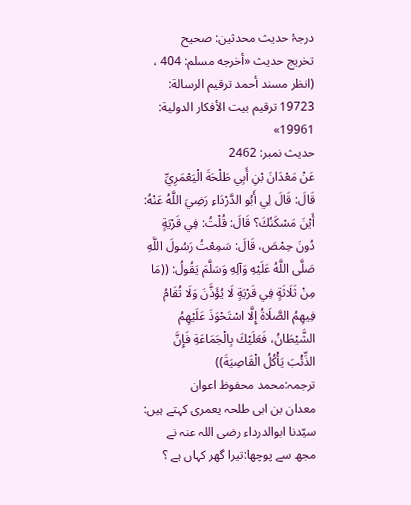درجۂ حدیث محدثین: صحیح
تخریج حدیث «أخرجه مسلم: 404 ، (انظر مسند أحمد ترقيم الرسالة: 19723 ترقیم بيت الأفكار الدولية: 19961»
حدیث نمبر: 2462
عَنْ مَعْدَانَ بْنِ أَبِي طَلْحَةَ الْيَعْمَرِيِّ قَالَ: قَالَ لِي أَبُو الدَّرْدَاءِ رَضِيَ اللَّهُ عَنْهُ: أَيْنَ مَسْكَنُكَ؟ قَالَ: قُلْتُ: فِي قَرْيَةٍ دُونَ حِمْصَ، قَالَ: سَمِعْتُ رَسُولَ اللَّهِ صَلَّى اللَّهُ عَلَيْهِ وَآلِهِ وَسَلَّمَ يَقُولُ: ((مَا مِنْ ثَلَاثَةٍ فِي قَرْيَةٍ لَا يُؤَذَّنَ وَلَا تُقَامُ فِيهِمُ الصَّلَاةُ إِلَّا اسْتَحْوَذَ عَلَيْهِمُ الشَّيْطَانُ، فَعَلَيْكَ بِالْجَمَاعَةِ فَإِنَّ الذِّئْبَ يَأْكُلُ الْقَاصِيَةَ))
ترجمہ:محمد محفوظ اعوان
معدان بن ابی طلحہ یعمری کہتے ہیں: سیّدنا ابوالدرداء رضی اللہ عنہ نے مجھ سے پوچھا:تیرا گھر کہاں ہے ؟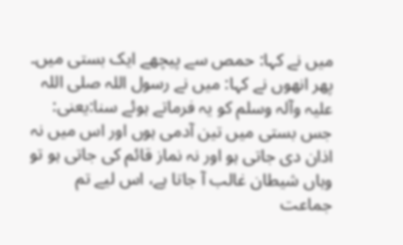میں نے کہا: حمص سے پیچھے ایک بستی میں۔ پھر انھوں نے کہا: میں نے رسول اللہ صلی اللہ علیہ وآلہ وسلم کو یہ فرماتے ہوئے سنا:یعنی: جس بستی میں تین آدمی ہوں اور اس میں نہ اذان دی جاتی ہو اور نہ نماز قائم کی جاتی ہو تو وہاں شیطان غالب آ جاتا ہے، اس لیے تم جماعت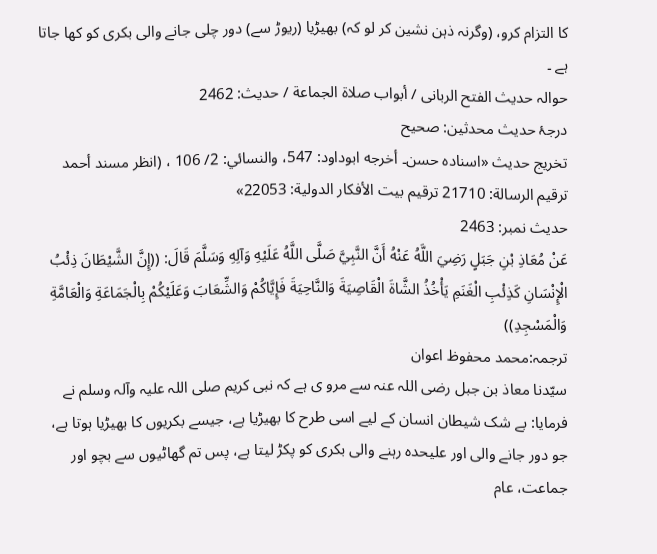کا التزام کرو، (وگرنہ ذہن نشین کر لو کہ) بھیڑیا (ریوڑ سے) دور چلی جانے والی بکری کو کھا جاتا ہے ۔
حوالہ حدیث الفتح الربانی / أبواب صلاة الجماعة / حدیث: 2462
درجۂ حدیث محدثین: صحیح
تخریج حدیث «اسناده حسن۔ أخرجه ابوداود: 547، والنسائي: 2/ 106 ، (انظر مسند أحمد ترقيم الرسالة: 21710 ترقیم بيت الأفكار الدولية: 22053»
حدیث نمبر: 2463
عَنْ مُعَاذِ بْنِ جَبَلٍ رَضِيَ اللَّهُ عَنْهُ أَنَّ النَّبِيَّ صَلَّى اللَّهُ عَلَيْهِ وَآلِهِ وَسَلَّمَ قَالَ: ((إِنَّ الشَّيْطَانَ ذِئْبُ الْإِنْسَانِ كَذِئْبِ الْغَنَمِ يَأْخُذُ الشَّاةَ الْقَاصِيَةَ وَالنَّاحِيَةَ فَإِيَّاكُمْ وَالشِّعَابَ وَعَلَيْكُمْ بِالْجَمَاعَةِ وَالْعَامَّةِ وَالْمَسْجِدِ))
ترجمہ:محمد محفوظ اعوان
سیّدنا معاذ بن جبل رضی اللہ عنہ سے مرو ی ہے کہ نبی کریم صلی اللہ علیہ وآلہ وسلم نے فرمایا: بے شک شیطان انسان کے لیے اسی طرح کا بھیڑیا ہے، جیسے بکریوں کا بھیڑیا ہوتا ہے، جو دور جانے والی اور علیحدہ رہنے والی بکری کو پکڑ لیتا ہے، پس تم گھاٹیوں سے بچو اور جماعت، عام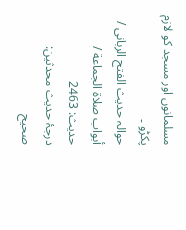مسلمانوں اور مسجد کو لازم پکڑو ۔
حوالہ حدیث الفتح الربانی / أبواب صلاة الجماعة / حدیث: 2463
درجۂ حدیث محدثین: صحیح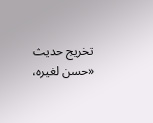تخریج حدیث «حسن لغيره،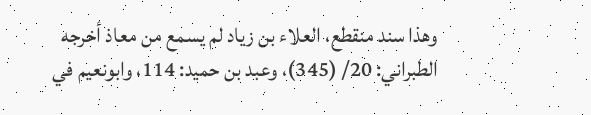وھذا سند منقطع، العلاء بن زياد لم يسمع من معاذ أخرجه الطبراني: 20/ (345)، وعبد بن حميد: 114، وابونعيم في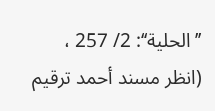’’الحلية‘‘: 2/ 257 ، (انظر مسند أحمد ترقيم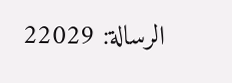الرسالة: 22029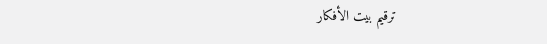ترقیم بيت الأفكار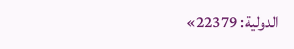الدولية: 22379»